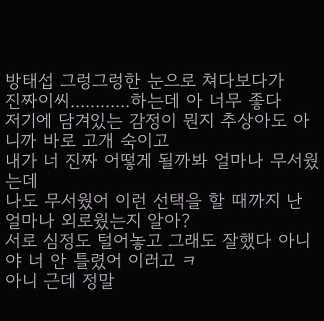방태섭 그렁그렁한 눈으로 쳐다보다가
진짜이씨............하는데 아 너무 좋다
저기에 담겨있는 감정이 뭔지 추상아도 아니까 바로 고개 숙이고
내가 너 진짜 어떻게 될까봐 얼마나 무서웠는데
나도 무서웠어 이런 선택을 할 때까지 난 얼마나 외로웠는지 알아?
서로 심정도 털어놓고 그래도 잘했다 아니야 너 안 틀렸어 이러고 ㅋ
아니 근데 정말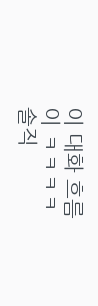이 대화 흐름이 ㅋㅋㅋㅋ
솔직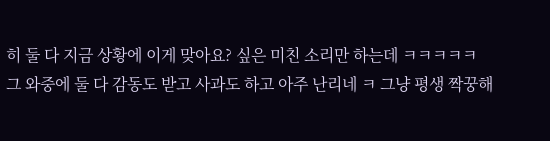히 둘 다 지금 상황에 이게 맞아요? 싶은 미친 소리만 하는데 ㅋㅋㅋㅋㅋ
그 와중에 둘 다 감동도 받고 사과도 하고 아주 난리네 ㅋ 그냥 평생 짝꿍해